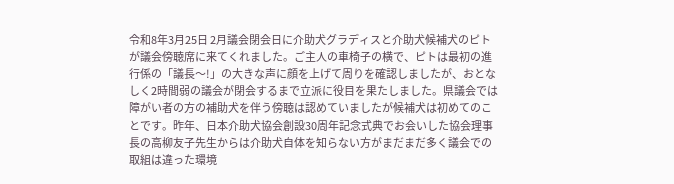令和8年3月25日 2月議会閉会日に介助犬グラディスと介助犬候補犬のピトが議会傍聴席に来てくれました。ご主人の車椅子の横で、ピトは最初の進行係の「議長〜!」の大きな声に顔を上げて周りを確認しましたが、おとなしく2時間弱の議会が閉会するまで立派に役目を果たしました。県議会では障がい者の方の補助犬を伴う傍聴は認めていましたが候補犬は初めてのことです。昨年、日本介助犬協会創設30周年記念式典でお会いした協会理事長の高柳友子先生からは介助犬自体を知らない方がまだまだ多く議会での取組は違った環境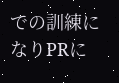での訓練になりPRに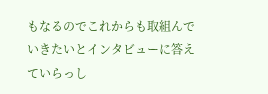もなるのでこれからも取組んでいきたいとインタビューに答えていらっし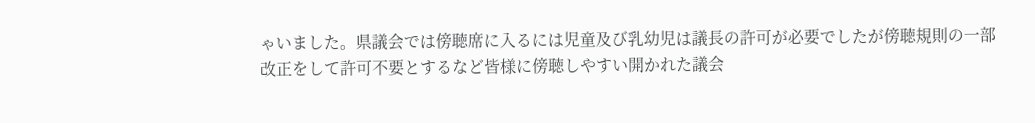ゃいました。県議会では傍聴席に入るには児童及び乳幼児は議長の許可が必要でしたが傍聴規則の一部改正をして許可不要とするなど皆様に傍聴しやすい開かれた議会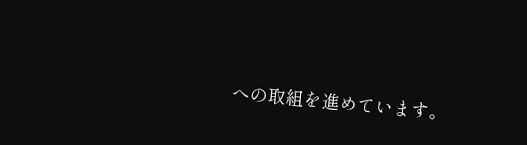への取組を進めています。